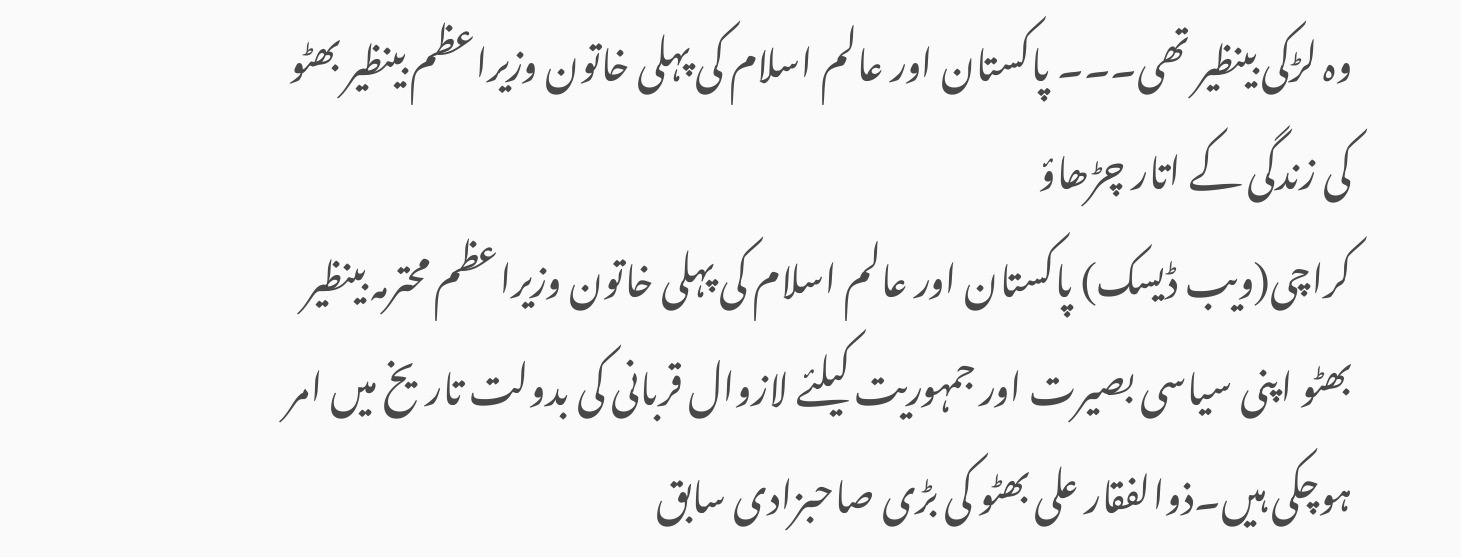وہ لڑکی بینظیر تھی۔۔۔ پاکستان اور عالم اسلام کی پہلی خاتون وزیراعظم بینظیر بھٹو کی زندگی کے اتار چڑھاؤ
کراچی(ویب ڈیسک) پاکستان اور عالم اسلام کی پہلی خاتون وزیراعظم محترمہ بینظیر بھٹو اپنی سیاسی بصیرت اور جمہوریت کیلئے لازوال قربانی کی بدولت تاریخ میں امر ہوچکی ہیں۔ذوالفقار علی بھٹو کی بڑی صاحبزادی سابق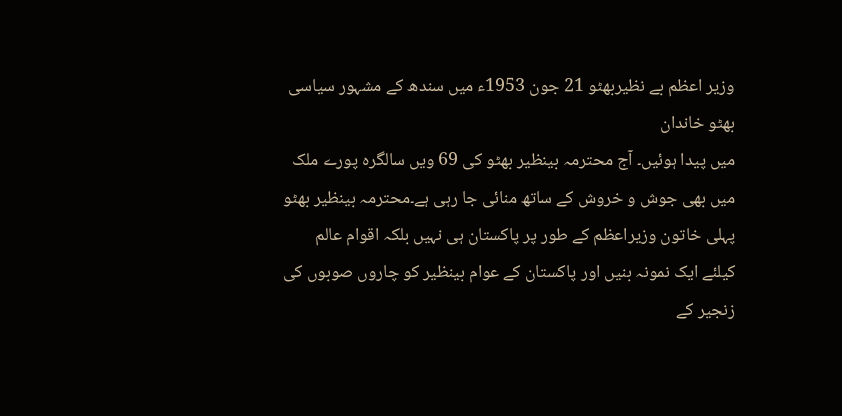وزیر اعظم بے نظیربھٹو 21 جون 1953ء میں سندھ کے مشہور سیاسی بھٹو خاندان
میں پیدا ہوئیں۔ آج محترمہ بینظیر بھٹو کی 69 ویں سالگرہ پورے ملک میں بھی جوش و خروش کے ساتھ منائی جا رہی ہے۔محترمہ بینظیر بھٹو پہلی خاتون وزیراعظم کے طور پر پاکستان ہی نہیں بلکہ اقوام عالم کیلئے ایک نمونہ بنیں اور پاکستان کے عوام بینظیر کو چاروں صوبوں کی زنجیر کے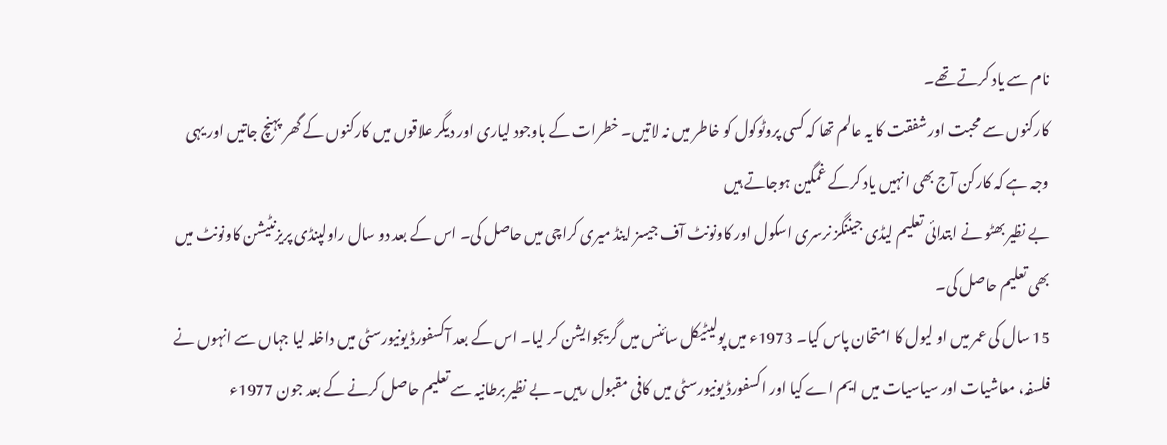نام سے یاد کرتے تھے۔
کارکنوں سے محبت اور شفقت کا یہ عالم تھا کہ کسی پروٹوکول کو خاطر میں نہ لاتیں۔ خطرات کے باوجود لیاری اور دیگر علاقوں میں کارکنوں کے گھر پہنچ جاتیں اور یہی وجہ ہے کہ کارکن آج بھی انہیں یاد کرکے غمگین ہوجاتے ہیں
بے نظیر بھٹو نے ابتدائی تعلیم لیڈی جیننگز نرسری اسکول اور کاونونٹ آف جیسز اینڈ میری کراچی میں حاصل کی۔ اس کے بعد دو سال راولپنڈی پریزنٹیشن کاونونٹ میں بھی تعلیم حاصل کی۔
15 سال کی عمر میں او لیول کا امتحان پاس کیا۔ 1973ء میں پولیٹیکل سائنس میں گریجوایشن کر لیا۔ اس کے بعد آکسفورڈ یونیورسٹی میں داخلہ لیا جہاں سے انہوں نے فلسفہ، معاشیات اور سیاسیات میں ایم اے کیا اور اکسفورڈ یونیورسٹی میں کافی مقبول رہیں۔ بے نظیر برطانیہ سے تعلیم حاصل کرنے کے بعد جون 1977ء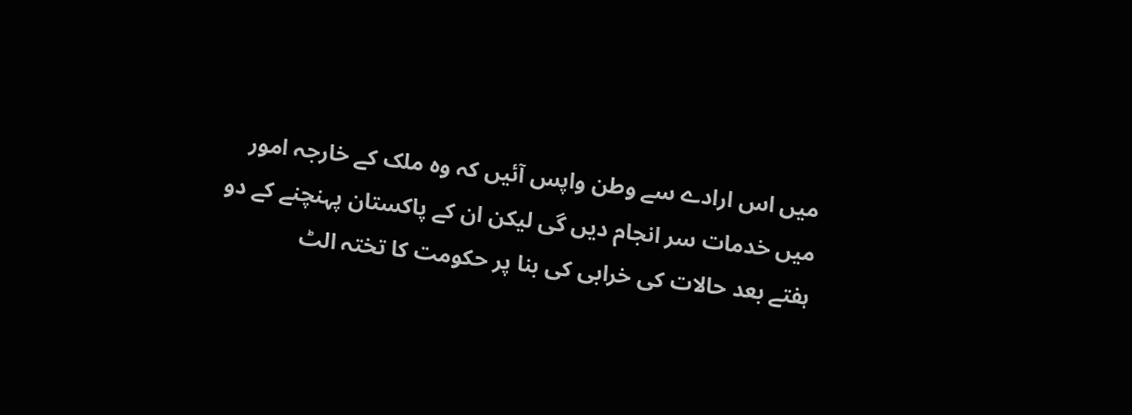میں اس ارادے سے وطن واپس آئیں کہ وہ ملک کے خارجہ امور میں خدمات سر انجام دیں گی لیکن ان کے پاکستان پہنچنے کے دو ہفتے بعد حالات کی خرابی کی بنا پر حکومت کا تختہ الٹ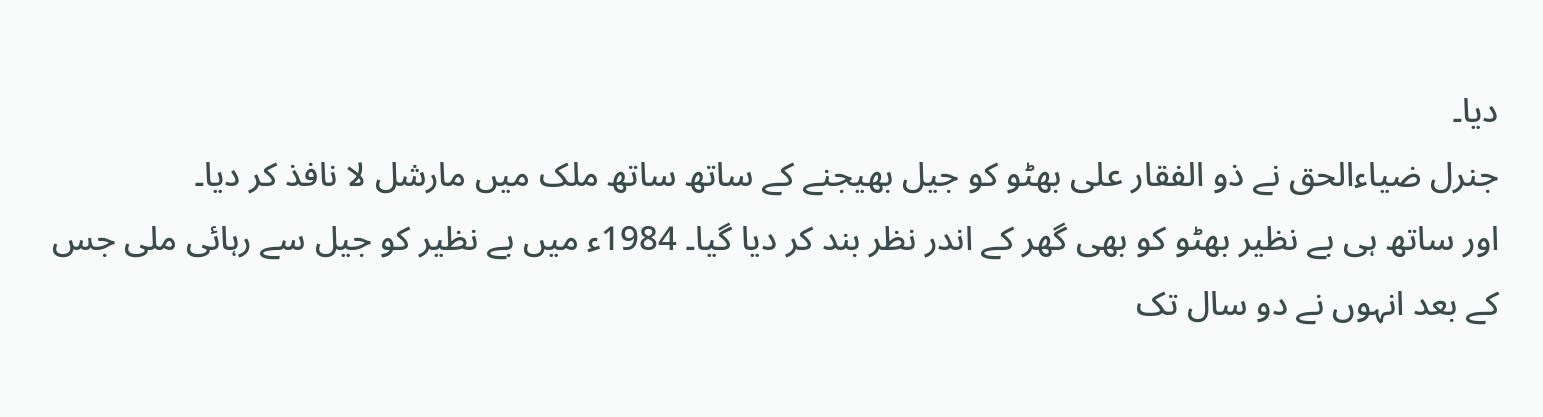دیا۔
جنرل ضیاءالحق نے ذو الفقار علی بھٹو کو جیل بھیجنے کے ساتھ ساتھ ملک میں مارشل لا نافذ کر دیا۔
اور ساتھ ہی بے نظیر بھٹو کو بھی گھر کے اندر نظر بند کر دیا گیا۔ 1984ء میں بے نظیر کو جیل سے رہائی ملی جس کے بعد انہوں نے دو سال تک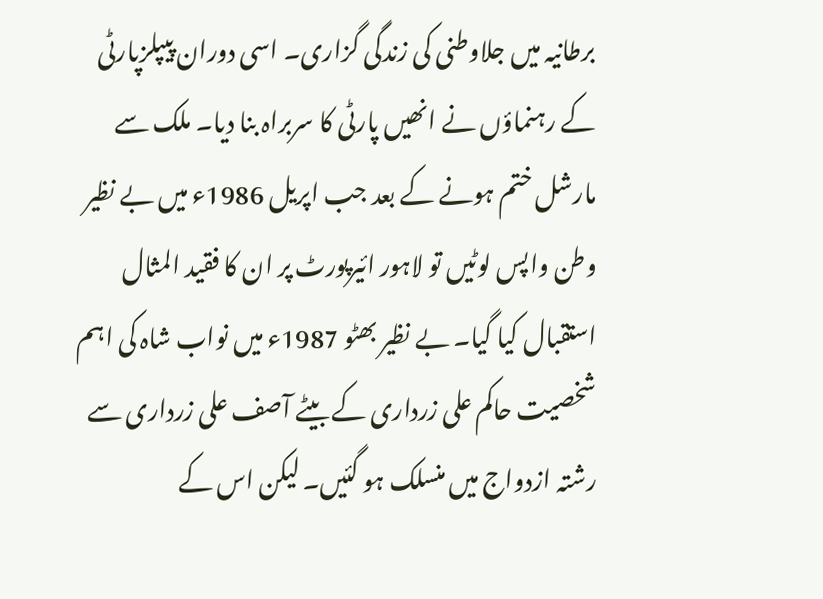برطانیہ میں جلاوطنی کی زندگی گزاری۔ اسی دوران پیپلزپارٹی کے رہنماؤں نے انھیں پارٹی کا سربراہ بنا دیا۔ ملک سے مارشل ختم ہونے کے بعد جب اپریل 1986ء میں بے نظیر وطن واپس لوٹیں تو لاہور ائیرپورٹ پر ان کا فقید المثال استقبال کیا گیا۔ بے نظیر بھٹو 1987ء میں نواب شاہ کی اہم شخصیت حاکم علی زرداری کے بیٹے آصف علی زرداری سے رشتہ ازدواج میں منسلک ہو گئیں۔ لیکن اس کے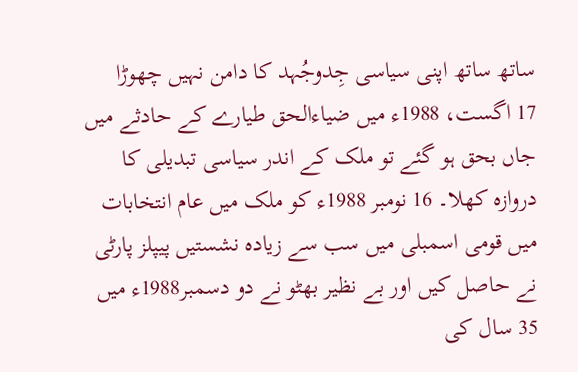ساتھ ساتھ اپنی سیاسی جِدوجُہد کا دامن نہیں چھوڑا
17 اگست، 1988ء میں ضیاءالحق طیارے کے حادثے میں جاں بحق ہو گئے تو ملک کے اندر سیاسی تبدیلی کا دروازہ کھلا۔ 16 نومبر 1988ء کو ملک میں عام انتخابات میں قومی اسمبلی میں سب سے زیادہ نشستیں پیپلز پارٹی نے حاصل کیں اور بے نظیر بھٹو نے دو دسمبر1988ء میں 35 سال کی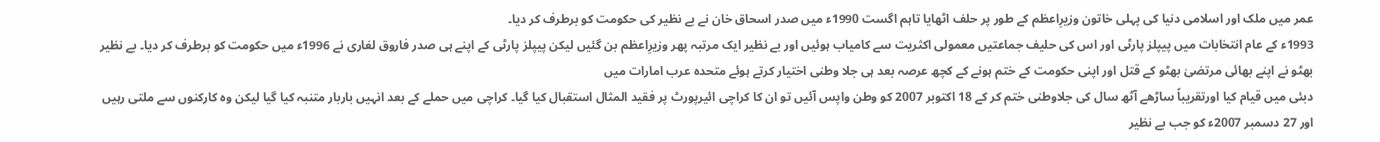عمر میں ملک اور اسلامی دنیا کی پہلی خاتون وزیرِاعظم کے طور پر حلف اٹھایا تاہم اگست 1990ء میں صدر اسحاق خان نے بے نظیر کی حکومت کو برطرف کر دیا۔
1993ء کے عام انتخابات میں پیپلز پارٹی اور اس کی حلیف جماعتیں معمولی اکثریت سے کامیاب ہوئیں اور بے نظیر ایک مرتبہ پھر وزیرِاعظم بن گئیں لیکن پیپلز پارٹی کے اپنے ہی صدر فاروق لغاری نے 1996ء میں حکومت کو برطرف کر دیا۔ بے نظیر بھٹو نے اپنے بھائی مرتضیٰ بھٹو کے قتل اور اپنی حکومت کے ختم ہونے کے کچھ عرصہ بعد ہی جلا وطنی اختیار کرتے ہوئے متحدہ عرب امارات میں
دبئی میں قیام کیا اورتقریباً ساڑھے آٹھ سال کی جلاوطنی ختم کر کے 18 اکتوبر 2007 کو وطن واپس آئیں تو ان کا کراچی ائیرپورٹ پر فقید المثال استقبال کیا گیا۔ کراچی میں حملے کے بعد انہیں باربار متنبہ کیا گیا لیکن وہ کارکنوں سے ملتی رہیں اور 27 دسمبر 2007ء کو جب بے نظیر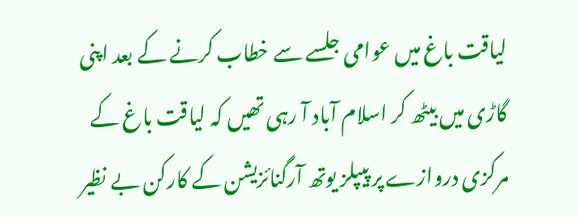لیاقت باغ میں عوامی جلسے سے خطاب کرنے کے بعد اپنی گاڑی میں بیٹھ کر اسلام آباد آ رہی تھیں کہ لیاقت باغ کے مرکزی دروازے پر پیپلز یوتھ آرگنائزیشن کے کارکن بے نظیر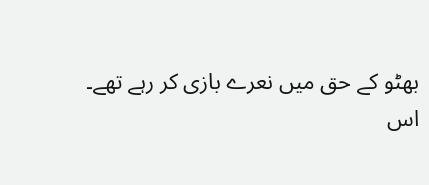بھٹو کے حق میں نعرے بازی کر رہے تھے۔
اس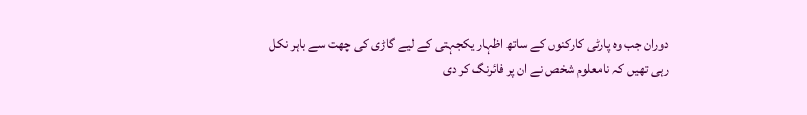دوران جب وہ پارٹی کارکنوں کے ساتھ اظہار یکجہتی کے لیے گاڑی کی چھت سے باہر نکل رہی تھیں کہ نامعلوم شخص نے ان پر فائرنگ کر دی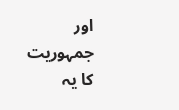اور جمہوریت کا یہ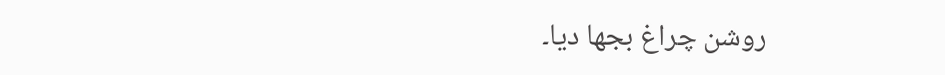روشن چراغ بجھا دیا۔